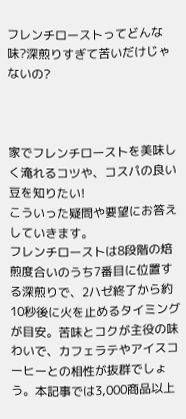フレンチローストってどんな味?深煎りすぎて苦いだけじゃないの?



家でフレンチローストを美味しく淹れるコツや、コスパの良い豆を知りたい!
こういった疑問や要望にお答えしていきます。
フレンチローストは8段階の焙煎度合いのうち7番目に位置する深煎りで、2ハゼ終了から約10秒後に火を止めるタイミングが目安。苦味とコクが主役の味わいで、カフェラテやアイスコーヒーとの相性が抜群でしょう。本記事では3,000商品以上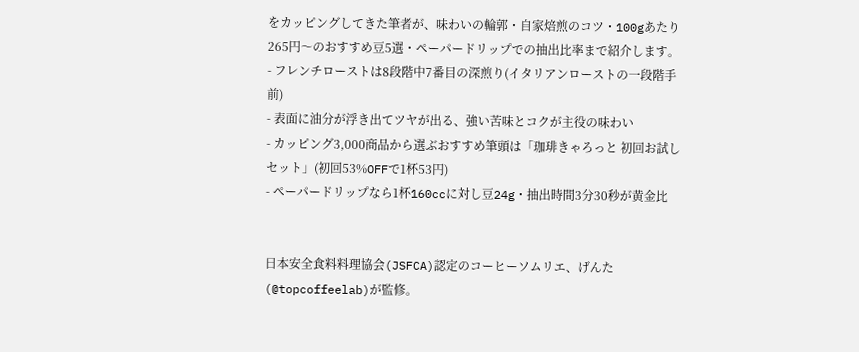をカッピングしてきた筆者が、味わいの輪郭・自家焙煎のコツ・100gあたり265円〜のおすすめ豆5選・ペーパードリップでの抽出比率まで紹介します。
- フレンチローストは8段階中7番目の深煎り(イタリアンローストの一段階手前)
- 表面に油分が浮き出てツヤが出る、強い苦味とコクが主役の味わい
- カッピング3,000商品から選ぶおすすめ筆頭は「珈琲きゃろっと 初回お試しセット」(初回53%OFFで1杯53円)
- ペーパードリップなら1杯160ccに対し豆24g・抽出時間3分30秒が黄金比


日本安全食料料理協会(JSFCA)認定のコーヒーソムリエ、げんた(@topcoffeelab)が監修。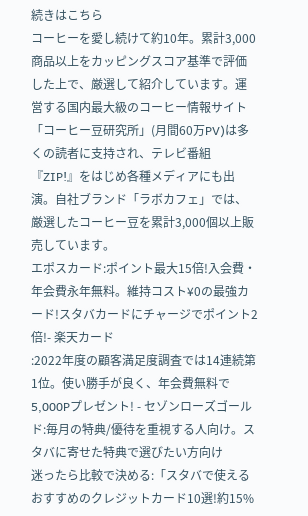続きはこちら
コーヒーを愛し続けて約10年。累計3,000商品以上をカッピングスコア基準で評価した上で、厳選して紹介しています。運営する国内最大級のコーヒー情報サイト「コーヒー豆研究所」(月間60万PV)は多くの読者に支持され、テレビ番組『ZIP!』をはじめ各種メディアにも出演。自社ブランド「ラボカフェ」では、厳選したコーヒー豆を累計3,000個以上販売しています。
エポスカード:ポイント最大15倍!入会費・年会費永年無料。維持コスト¥0の最強カード!スタバカードにチャージでポイント2倍!- 楽天カード
:2022年度の顧客満足度調査では14連続第1位。使い勝手が良く、年会費無料で5,000Pプレゼント! - セゾンローズゴールド:毎月の特典/優待を重視する人向け。スタバに寄せた特典で選びたい方向け
迷ったら比較で決める:「スタバで使えるおすすめのクレジットカード10選!約15%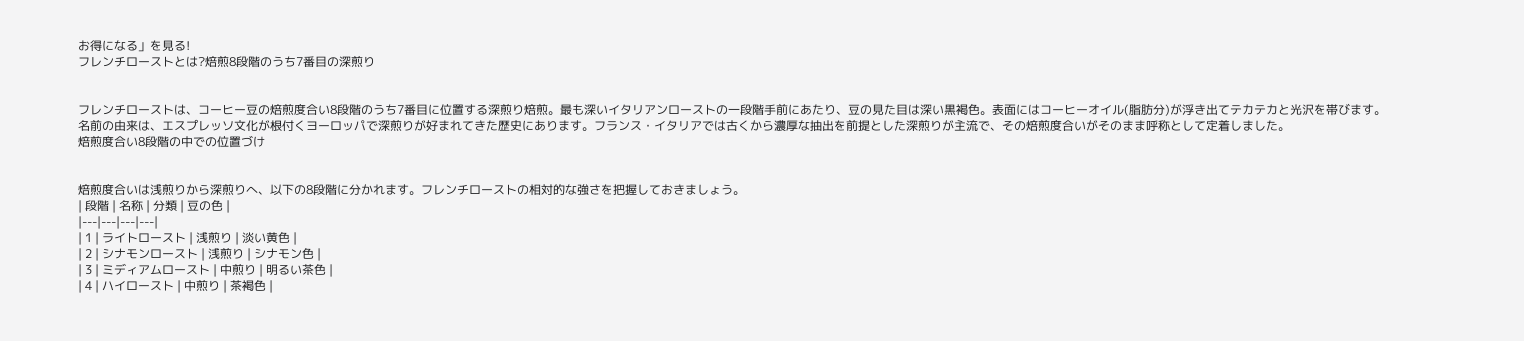お得になる」を見る!
フレンチローストとは?焙煎8段階のうち7番目の深煎り


フレンチローストは、コーヒー豆の焙煎度合い8段階のうち7番目に位置する深煎り焙煎。最も深いイタリアンローストの一段階手前にあたり、豆の見た目は深い黒褐色。表面にはコーヒーオイル(脂肪分)が浮き出てテカテカと光沢を帯びます。
名前の由来は、エスプレッソ文化が根付くヨーロッパで深煎りが好まれてきた歴史にあります。フランス・イタリアでは古くから濃厚な抽出を前提とした深煎りが主流で、その焙煎度合いがそのまま呼称として定着しました。
焙煎度合い8段階の中での位置づけ


焙煎度合いは浅煎りから深煎りへ、以下の8段階に分かれます。フレンチローストの相対的な強さを把握しておきましょう。
| 段階 | 名称 | 分類 | 豆の色 |
|---|---|---|---|
| 1 | ライトロースト | 浅煎り | 淡い黄色 |
| 2 | シナモンロースト | 浅煎り | シナモン色 |
| 3 | ミディアムロースト | 中煎り | 明るい茶色 |
| 4 | ハイロースト | 中煎り | 茶褐色 |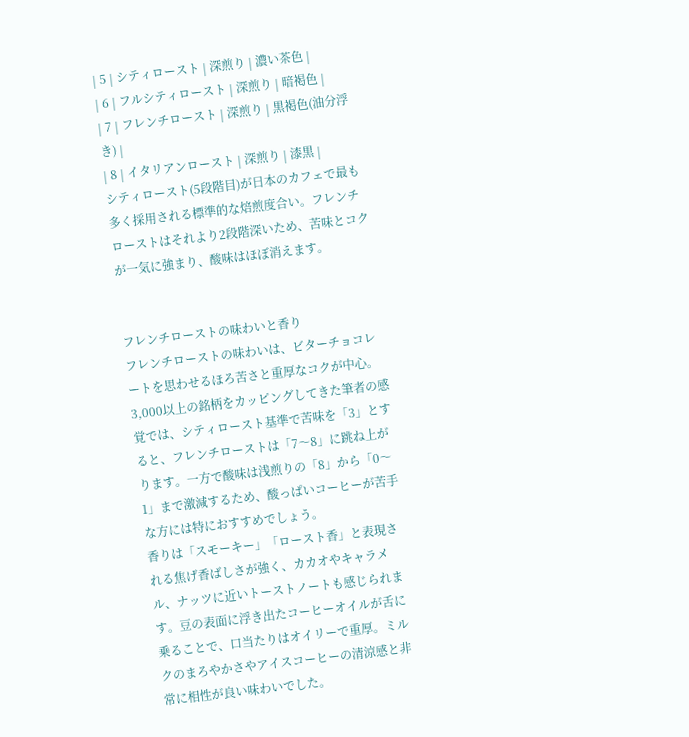| 5 | シティロースト | 深煎り | 濃い茶色 |
| 6 | フルシティロースト | 深煎り | 暗褐色 |
| 7 | フレンチロースト | 深煎り | 黒褐色(油分浮き) |
| 8 | イタリアンロースト | 深煎り | 漆黒 |
シティロースト(5段階目)が日本のカフェで最も多く採用される標準的な焙煎度合い。フレンチローストはそれより2段階深いため、苦味とコクが一気に強まり、酸味はほぼ消えます。


フレンチローストの味わいと香り
フレンチローストの味わいは、ビターチョコレートを思わせるほろ苦さと重厚なコクが中心。3,000以上の銘柄をカッピングしてきた筆者の感覚では、シティロースト基準で苦味を「3」とすると、フレンチローストは「7〜8」に跳ね上がります。一方で酸味は浅煎りの「8」から「0〜1」まで激減するため、酸っぱいコーヒーが苦手な方には特におすすめでしょう。
香りは「スモーキー」「ロースト香」と表現される焦げ香ばしさが強く、カカオやキャラメル、ナッツに近いトーストノートも感じられます。豆の表面に浮き出たコーヒーオイルが舌に乗ることで、口当たりはオイリーで重厚。ミルクのまろやかさやアイスコーヒーの清涼感と非常に相性が良い味わいでした。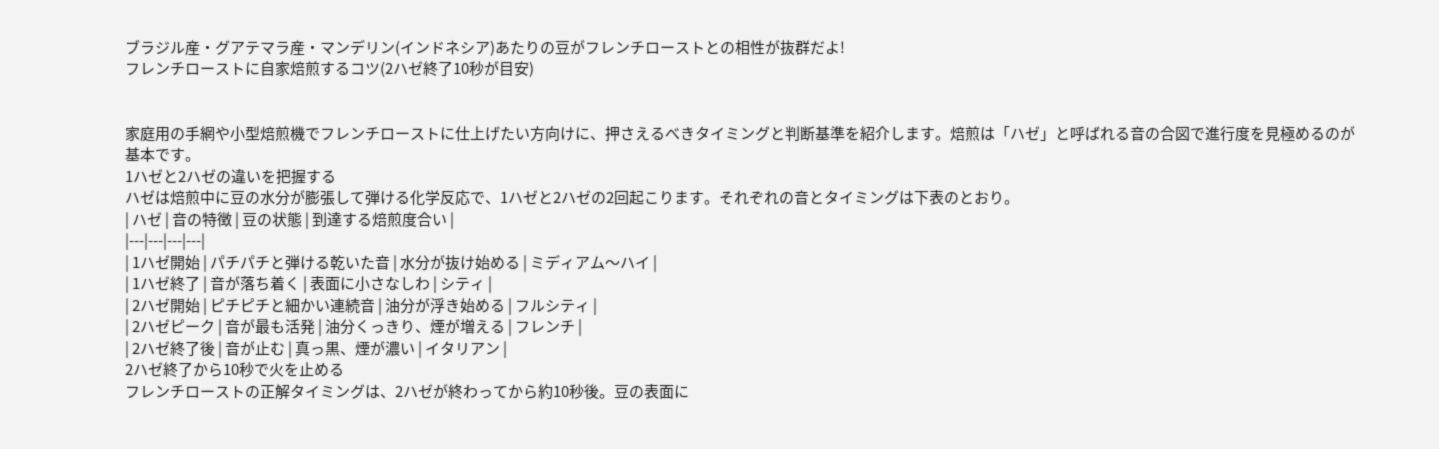ブラジル産・グアテマラ産・マンデリン(インドネシア)あたりの豆がフレンチローストとの相性が抜群だよ!
フレンチローストに自家焙煎するコツ(2ハゼ終了10秒が目安)


家庭用の手網や小型焙煎機でフレンチローストに仕上げたい方向けに、押さえるべきタイミングと判断基準を紹介します。焙煎は「ハゼ」と呼ばれる音の合図で進行度を見極めるのが基本です。
1ハゼと2ハゼの違いを把握する
ハゼは焙煎中に豆の水分が膨張して弾ける化学反応で、1ハゼと2ハゼの2回起こります。それぞれの音とタイミングは下表のとおり。
| ハゼ | 音の特徴 | 豆の状態 | 到達する焙煎度合い |
|---|---|---|---|
| 1ハゼ開始 | パチパチと弾ける乾いた音 | 水分が抜け始める | ミディアム〜ハイ |
| 1ハゼ終了 | 音が落ち着く | 表面に小さなしわ | シティ |
| 2ハゼ開始 | ピチピチと細かい連続音 | 油分が浮き始める | フルシティ |
| 2ハゼピーク | 音が最も活発 | 油分くっきり、煙が増える | フレンチ |
| 2ハゼ終了後 | 音が止む | 真っ黒、煙が濃い | イタリアン |
2ハゼ終了から10秒で火を止める
フレンチローストの正解タイミングは、2ハゼが終わってから約10秒後。豆の表面に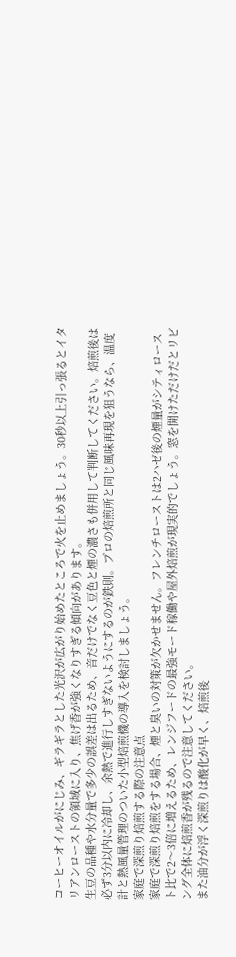コーヒーオイルがにじみ、ギラギラとした光沢が広がり始めたところで火を止めましょう。30秒以上引っ張るとイタリアンローストの領域に入り、焦げ香が強くなりすぎる傾向があります。
生豆の品種や水分量で多少の誤差は出るため、音だけでなく豆色と煙の濃さも併用して判断してください。焙煎後は必ず3分以内に冷却し、余熱で進行しすぎないようにするのが鉄則。プロの焙煎所と同じ風味再現を狙うなら、温度計と熱風量管理のついた小型焙煎機の導入を検討しましょう。
家庭で深煎り焙煎する際の注意点
家庭で深煎り焙煎をする場合、煙と臭いの対策が欠かせません。フレンチローストは2ハゼ後の煙量がシティロースト比で2〜3倍に増えるため、レンジフードの最強モード稼働や屋外焙煎が現実的でしょう。窓を開けただけだとリビング全体に焙煎香が残るので注意してください。
また油分が浮く深煎りは酸化が早く、焙煎後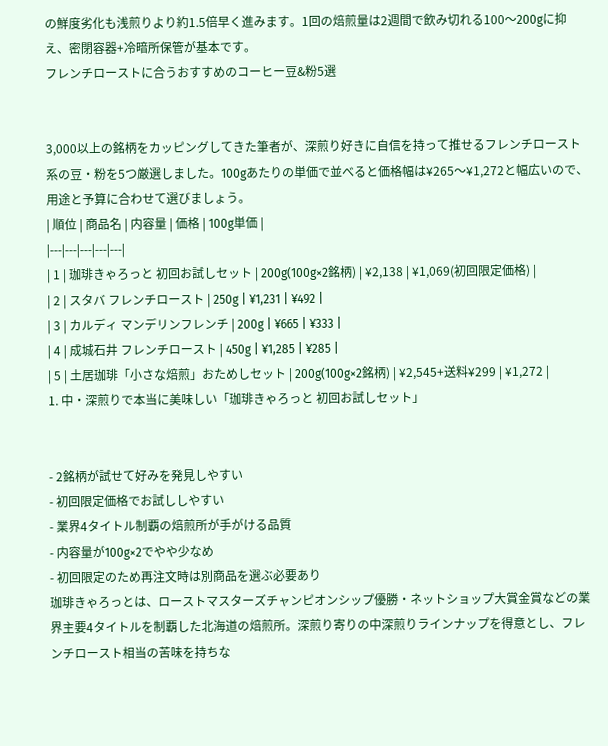の鮮度劣化も浅煎りより約1.5倍早く進みます。1回の焙煎量は2週間で飲み切れる100〜200gに抑え、密閉容器+冷暗所保管が基本です。
フレンチローストに合うおすすめのコーヒー豆&粉5選


3,000以上の銘柄をカッピングしてきた筆者が、深煎り好きに自信を持って推せるフレンチロースト系の豆・粉を5つ厳選しました。100gあたりの単価で並べると価格幅は¥265〜¥1,272と幅広いので、用途と予算に合わせて選びましょう。
| 順位 | 商品名 | 内容量 | 価格 | 100g単価 |
|---|---|---|---|---|
| 1 | 珈琲きゃろっと 初回お試しセット | 200g(100g×2銘柄) | ¥2,138 | ¥1,069(初回限定価格) |
| 2 | スタバ フレンチロースト | 250g | ¥1,231 | ¥492 |
| 3 | カルディ マンデリンフレンチ | 200g | ¥665 | ¥333 |
| 4 | 成城石井 フレンチロースト | 450g | ¥1,285 | ¥285 |
| 5 | 土居珈琲「小さな焙煎」おためしセット | 200g(100g×2銘柄) | ¥2,545+送料¥299 | ¥1,272 |
1. 中・深煎りで本当に美味しい「珈琲きゃろっと 初回お試しセット」


- 2銘柄が試せて好みを発見しやすい
- 初回限定価格でお試ししやすい
- 業界4タイトル制覇の焙煎所が手がける品質
- 内容量が100g×2でやや少なめ
- 初回限定のため再注文時は別商品を選ぶ必要あり
珈琲きゃろっとは、ローストマスターズチャンピオンシップ優勝・ネットショップ大賞金賞などの業界主要4タイトルを制覇した北海道の焙煎所。深煎り寄りの中深煎りラインナップを得意とし、フレンチロースト相当の苦味を持ちな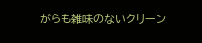がらも雑味のないクリーン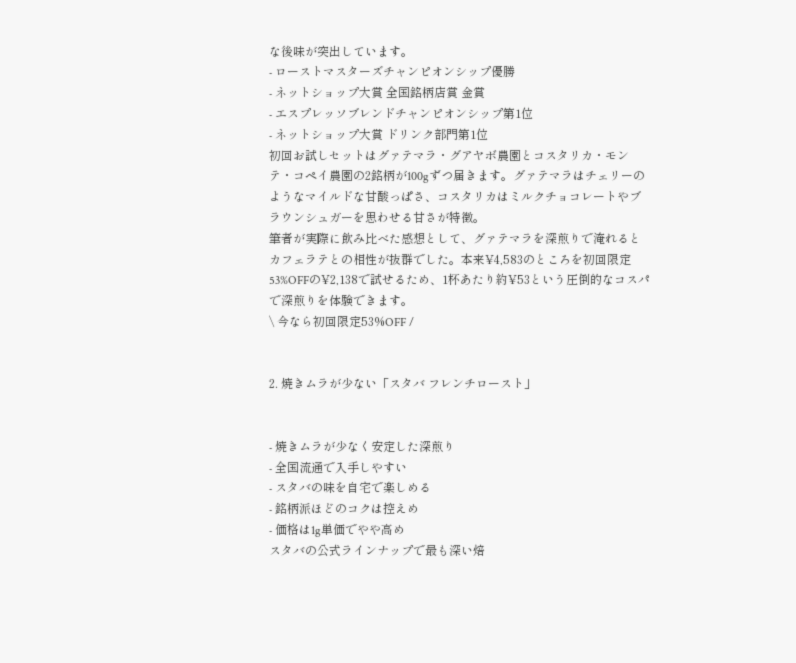な後味が突出しています。
- ローストマスターズチャンピオンシップ優勝
- ネットショップ大賞 全国銘柄店賞 金賞
- エスプレッソブレンドチャンピオンシップ第1位
- ネットショップ大賞 ドリンク部門第1位
初回お試しセットはグァテマラ・グアヤボ農園とコスタリカ・モンテ・コペイ農園の2銘柄が100gずつ届きます。グァテマラはチェリーのようなマイルドな甘酸っぱさ、コスタリカはミルクチョコレートやブラウンシュガーを思わせる甘さが特徴。
筆者が実際に飲み比べた感想として、グァテマラを深煎りで淹れるとカフェラテとの相性が抜群でした。本来¥4,583のところを初回限定53%OFFの¥2,138で試せるため、1杯あたり約¥53という圧倒的なコスパで深煎りを体験できます。
\ 今なら初回限定53%OFF /


2. 焼きムラが少ない「スタバ フレンチロースト」


- 焼きムラが少なく安定した深煎り
- 全国流通で入手しやすい
- スタバの味を自宅で楽しめる
- 銘柄派ほどのコクは控えめ
- 価格は1g単価でやや高め
スタバの公式ラインナップで最も深い焙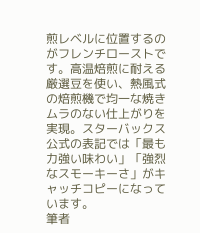煎レベルに位置するのがフレンチローストです。高温焙煎に耐える厳選豆を使い、熱風式の焙煎機で均一な焼きムラのない仕上がりを実現。スターバックス公式の表記では「最も力強い味わい」「強烈なスモーキーさ」がキャッチコピーになっています。
筆者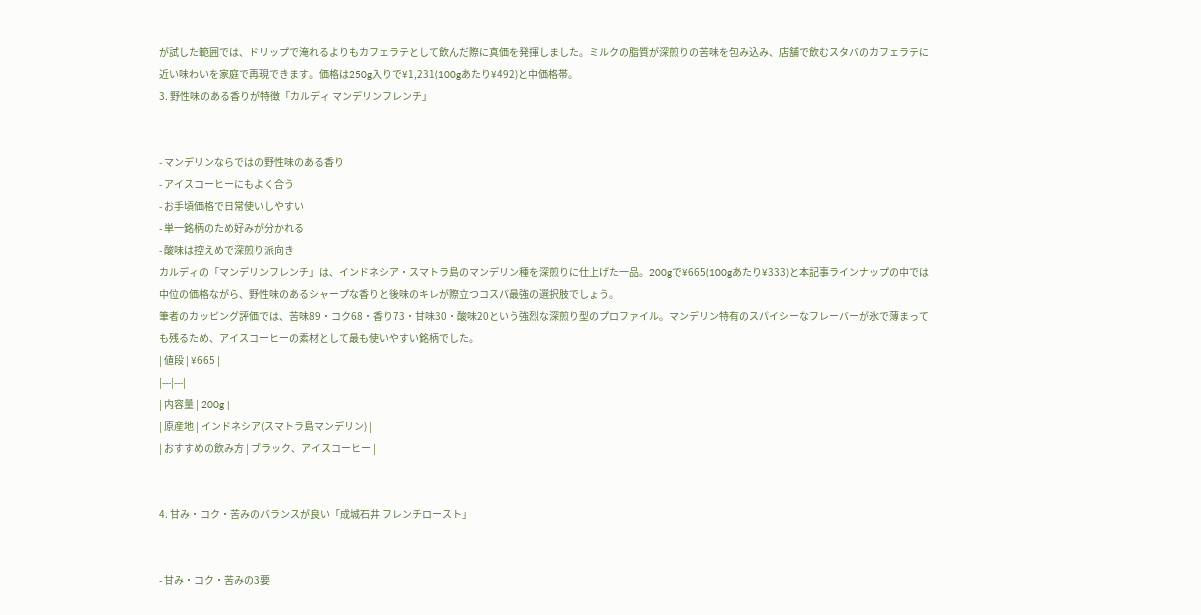が試した範囲では、ドリップで淹れるよりもカフェラテとして飲んだ際に真価を発揮しました。ミルクの脂質が深煎りの苦味を包み込み、店舗で飲むスタバのカフェラテに近い味わいを家庭で再現できます。価格は250g入りで¥1,231(100gあたり¥492)と中価格帯。
3. 野性味のある香りが特徴「カルディ マンデリンフレンチ」


- マンデリンならではの野性味のある香り
- アイスコーヒーにもよく合う
- お手頃価格で日常使いしやすい
- 単一銘柄のため好みが分かれる
- 酸味は控えめで深煎り派向き
カルディの「マンデリンフレンチ」は、インドネシア・スマトラ島のマンデリン種を深煎りに仕上げた一品。200gで¥665(100gあたり¥333)と本記事ラインナップの中では中位の価格ながら、野性味のあるシャープな香りと後味のキレが際立つコスパ最強の選択肢でしょう。
筆者のカッピング評価では、苦味89・コク68・香り73・甘味30・酸味20という強烈な深煎り型のプロファイル。マンデリン特有のスパイシーなフレーバーが氷で薄まっても残るため、アイスコーヒーの素材として最も使いやすい銘柄でした。
| 値段 | ¥665 |
|---|---|
| 内容量 | 200g |
| 原産地 | インドネシア(スマトラ島マンデリン) |
| おすすめの飲み方 | ブラック、アイスコーヒー |


4. 甘み・コク・苦みのバランスが良い「成城石井 フレンチロースト」


- 甘み・コク・苦みの3要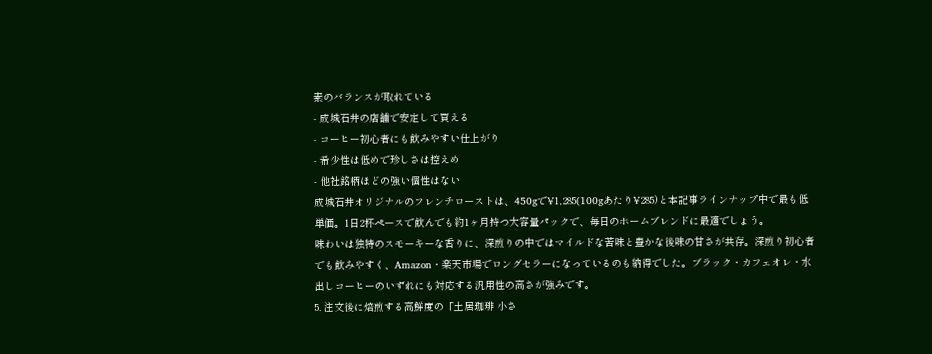素のバランスが取れている
- 成城石井の店舗で安定して買える
- コーヒー初心者にも飲みやすい仕上がり
- 希少性は低めで珍しさは控えめ
- 他社銘柄ほどの強い個性はない
成城石井オリジナルのフレンチローストは、450gで¥1,285(100gあたり¥285)と本記事ラインナップ中で最も低単価。1日2杯ペースで飲んでも約1ヶ月持つ大容量パックで、毎日のホームブレンドに最適でしょう。
味わいは独特のスモーキーな香りに、深煎りの中ではマイルドな苦味と豊かな後味の甘さが共存。深煎り初心者でも飲みやすく、Amazon・楽天市場でロングセラーになっているのも納得でした。ブラック・カフェオレ・水出しコーヒーのいずれにも対応する汎用性の高さが強みです。
5. 注文後に焙煎する高鮮度の「土居珈琲 小さ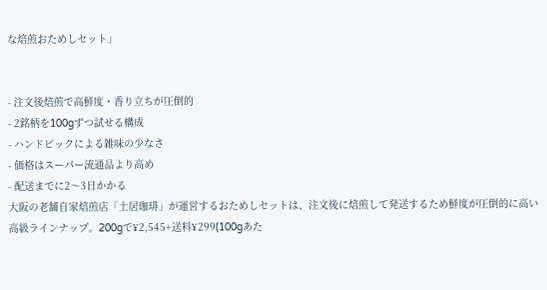な焙煎おためしセット」


- 注文後焙煎で高鮮度・香り立ちが圧倒的
- 2銘柄を100gずつ試せる構成
- ハンドピックによる雑味の少なさ
- 価格はスーパー流通品より高め
- 配送までに2〜3日かかる
大阪の老舗自家焙煎店「土居珈琲」が運営するおためしセットは、注文後に焙煎して発送するため鮮度が圧倒的に高い高級ラインナップ。200gで¥2,545+送料¥299(100gあた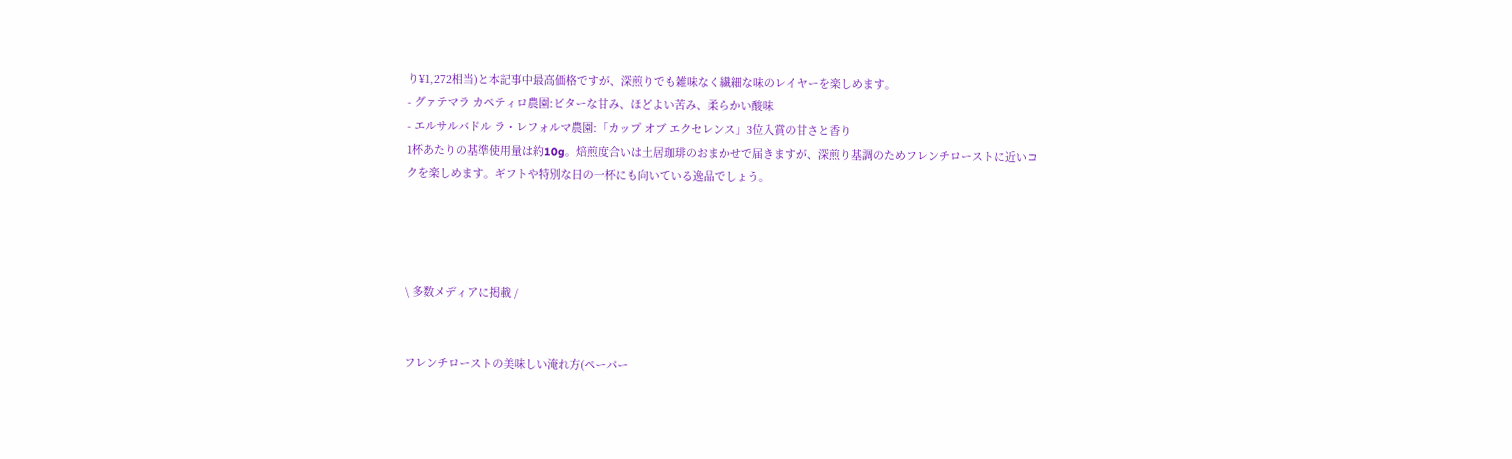り¥1,272相当)と本記事中最高価格ですが、深煎りでも雑味なく繊細な味のレイヤーを楽しめます。
- グァテマラ カペティロ農園:ビターな甘み、ほどよい苦み、柔らかい酸味
- エルサルバドル ラ・レフォルマ農園:「カップ オブ エクセレンス」3位入賞の甘さと香り
1杯あたりの基準使用量は約10g。焙煎度合いは土居珈琲のおまかせで届きますが、深煎り基調のためフレンチローストに近いコクを楽しめます。ギフトや特別な日の一杯にも向いている逸品でしょう。




\ 多数メディアに掲載 /


フレンチローストの美味しい淹れ方(ペーパー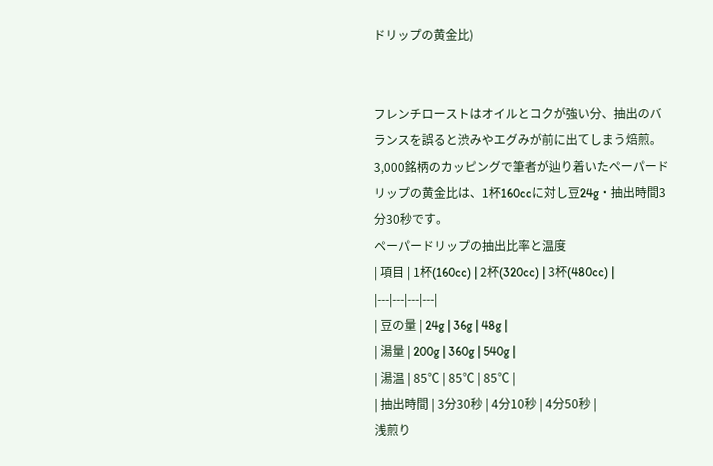ドリップの黄金比)


フレンチローストはオイルとコクが強い分、抽出のバランスを誤ると渋みやエグみが前に出てしまう焙煎。3,000銘柄のカッピングで筆者が辿り着いたペーパードリップの黄金比は、1杯160ccに対し豆24g・抽出時間3分30秒です。
ペーパードリップの抽出比率と温度
| 項目 | 1杯(160cc) | 2杯(320cc) | 3杯(480cc) |
|---|---|---|---|
| 豆の量 | 24g | 36g | 48g |
| 湯量 | 200g | 360g | 540g |
| 湯温 | 85℃ | 85℃ | 85℃ |
| 抽出時間 | 3分30秒 | 4分10秒 | 4分50秒 |
浅煎り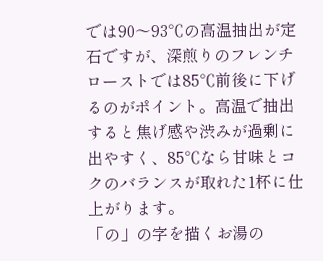では90〜93℃の高温抽出が定石ですが、深煎りのフレンチローストでは85℃前後に下げるのがポイント。高温で抽出すると焦げ感や渋みが過剰に出やすく、85℃なら甘味とコクのバランスが取れた1杯に仕上がります。
「の」の字を描くお湯の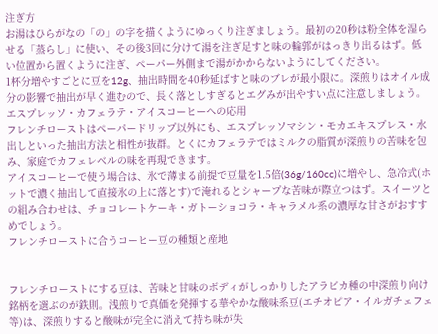注ぎ方
お湯はひらがなの「の」の字を描くようにゆっくり注ぎましょう。最初の20秒は粉全体を湿らせる「蒸らし」に使い、その後3回に分けて湯を注ぎ足すと味の輪郭がはっきり出るはず。低い位置から置くように注ぎ、ペーパー外側まで湯がかからないようにしてください。
1杯分増やすごとに豆を12g、抽出時間を40秒延ばすと味のブレが最小限に。深煎りはオイル成分の影響で抽出が早く進むので、長く落としすぎるとエグみが出やすい点に注意しましょう。
エスプレッソ・カフェラテ・アイスコーヒーへの応用
フレンチローストはペーパードリップ以外にも、エスプレッソマシン・モカエキスプレス・水出しといった抽出方法と相性が抜群。とくにカフェラテではミルクの脂質が深煎りの苦味を包み、家庭でカフェレベルの味を再現できます。
アイスコーヒーで使う場合は、氷で薄まる前提で豆量を1.5倍(36g/160cc)に増やし、急冷式(ホットで濃く抽出して直接氷の上に落とす)で淹れるとシャープな苦味が際立つはず。スイーツとの組み合わせは、チョコレートケーキ・ガトーショコラ・キャラメル系の濃厚な甘さがおすすめでしょう。
フレンチローストに合うコーヒー豆の種類と産地


フレンチローストにする豆は、苦味と甘味のボディがしっかりしたアラビカ種の中深煎り向け銘柄を選ぶのが鉄則。浅煎りで真価を発揮する華やかな酸味系豆(エチオピア・イルガチェフェ等)は、深煎りすると酸味が完全に消えて持ち味が失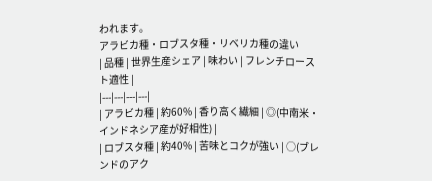われます。
アラビカ種・ロブスタ種・リベリカ種の違い
| 品種 | 世界生産シェア | 味わい | フレンチロースト適性 |
|---|---|---|---|
| アラビカ種 | 約60% | 香り高く繊細 | ◎(中南米・インドネシア産が好相性) |
| ロブスタ種 | 約40% | 苦味とコクが強い | ○(ブレンドのアク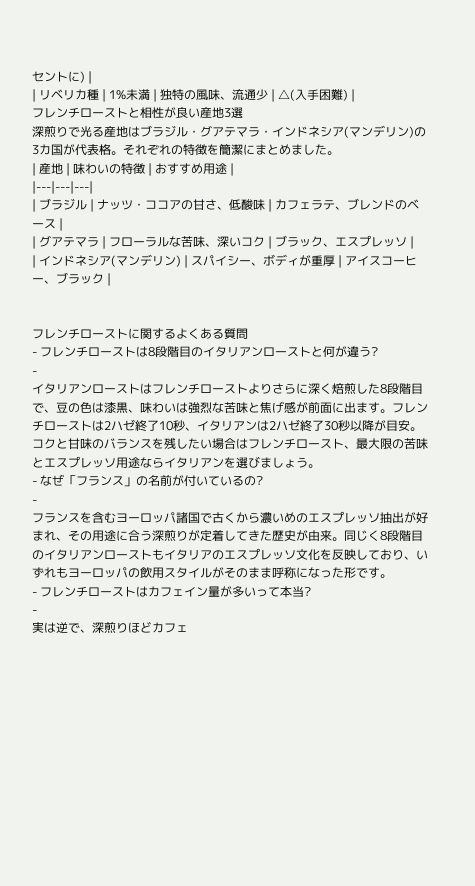セントに) |
| リベリカ種 | 1%未満 | 独特の風味、流通少 | △(入手困難) |
フレンチローストと相性が良い産地3選
深煎りで光る産地はブラジル・グアテマラ・インドネシア(マンデリン)の3カ国が代表格。それぞれの特徴を簡潔にまとめました。
| 産地 | 味わいの特徴 | おすすめ用途 |
|---|---|---|
| ブラジル | ナッツ・ココアの甘さ、低酸味 | カフェラテ、ブレンドのベース |
| グアテマラ | フローラルな苦味、深いコク | ブラック、エスプレッソ |
| インドネシア(マンデリン) | スパイシー、ボディが重厚 | アイスコーヒー、ブラック |


フレンチローストに関するよくある質問
- フレンチローストは8段階目のイタリアンローストと何が違う?
-
イタリアンローストはフレンチローストよりさらに深く焙煎した8段階目で、豆の色は漆黒、味わいは強烈な苦味と焦げ感が前面に出ます。フレンチローストは2ハゼ終了10秒、イタリアンは2ハゼ終了30秒以降が目安。コクと甘味のバランスを残したい場合はフレンチロースト、最大限の苦味とエスプレッソ用途ならイタリアンを選びましょう。
- なぜ「フランス」の名前が付いているの?
-
フランスを含むヨーロッパ諸国で古くから濃いめのエスプレッソ抽出が好まれ、その用途に合う深煎りが定着してきた歴史が由来。同じく8段階目のイタリアンローストもイタリアのエスプレッソ文化を反映しており、いずれもヨーロッパの飲用スタイルがそのまま呼称になった形です。
- フレンチローストはカフェイン量が多いって本当?
-
実は逆で、深煎りほどカフェ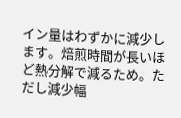イン量はわずかに減少します。焙煎時間が長いほど熱分解で減るため。ただし減少幅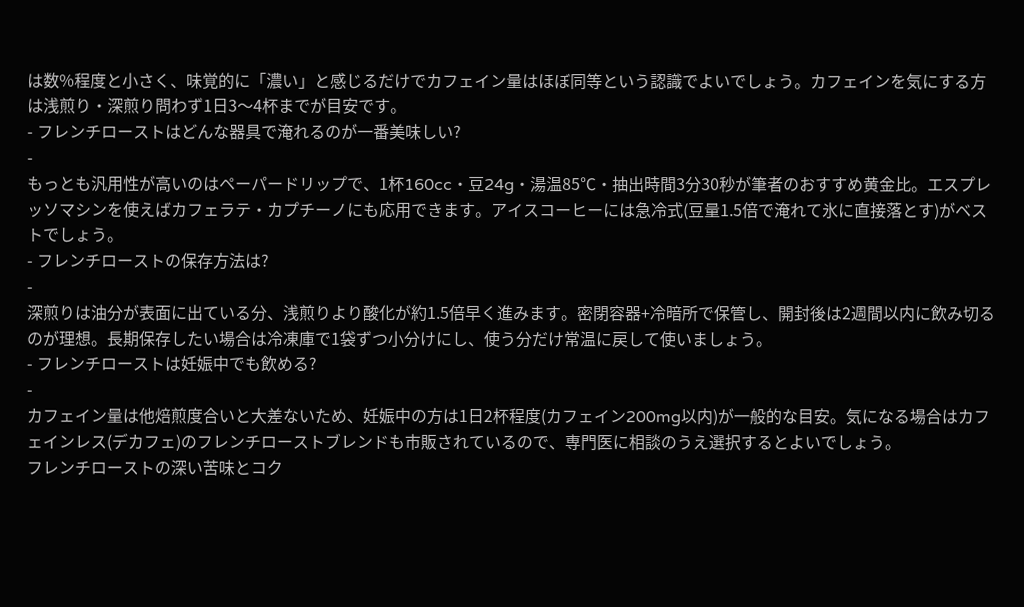は数%程度と小さく、味覚的に「濃い」と感じるだけでカフェイン量はほぼ同等という認識でよいでしょう。カフェインを気にする方は浅煎り・深煎り問わず1日3〜4杯までが目安です。
- フレンチローストはどんな器具で淹れるのが一番美味しい?
-
もっとも汎用性が高いのはペーパードリップで、1杯160cc・豆24g・湯温85℃・抽出時間3分30秒が筆者のおすすめ黄金比。エスプレッソマシンを使えばカフェラテ・カプチーノにも応用できます。アイスコーヒーには急冷式(豆量1.5倍で淹れて氷に直接落とす)がベストでしょう。
- フレンチローストの保存方法は?
-
深煎りは油分が表面に出ている分、浅煎りより酸化が約1.5倍早く進みます。密閉容器+冷暗所で保管し、開封後は2週間以内に飲み切るのが理想。長期保存したい場合は冷凍庫で1袋ずつ小分けにし、使う分だけ常温に戻して使いましょう。
- フレンチローストは妊娠中でも飲める?
-
カフェイン量は他焙煎度合いと大差ないため、妊娠中の方は1日2杯程度(カフェイン200mg以内)が一般的な目安。気になる場合はカフェインレス(デカフェ)のフレンチローストブレンドも市販されているので、専門医に相談のうえ選択するとよいでしょう。
フレンチローストの深い苦味とコク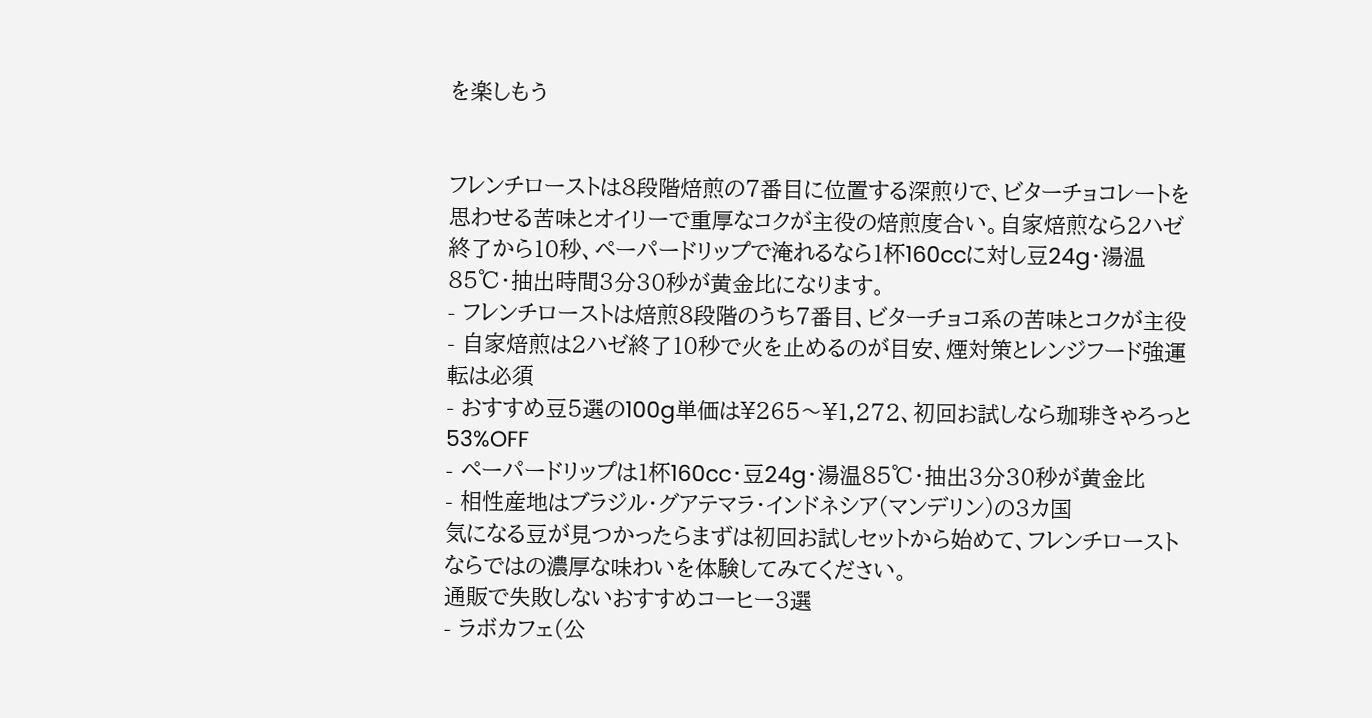を楽しもう


フレンチローストは8段階焙煎の7番目に位置する深煎りで、ビターチョコレートを思わせる苦味とオイリーで重厚なコクが主役の焙煎度合い。自家焙煎なら2ハゼ終了から10秒、ペーパードリップで淹れるなら1杯160ccに対し豆24g・湯温85℃・抽出時間3分30秒が黄金比になります。
- フレンチローストは焙煎8段階のうち7番目、ビターチョコ系の苦味とコクが主役
- 自家焙煎は2ハゼ終了10秒で火を止めるのが目安、煙対策とレンジフード強運転は必須
- おすすめ豆5選の100g単価は¥265〜¥1,272、初回お試しなら珈琲きゃろっと53%OFF
- ペーパードリップは1杯160cc・豆24g・湯温85℃・抽出3分30秒が黄金比
- 相性産地はブラジル・グアテマラ・インドネシア(マンデリン)の3カ国
気になる豆が見つかったらまずは初回お試しセットから始めて、フレンチローストならではの濃厚な味わいを体験してみてください。
通販で失敗しないおすすめコーヒー3選
- ラボカフェ(公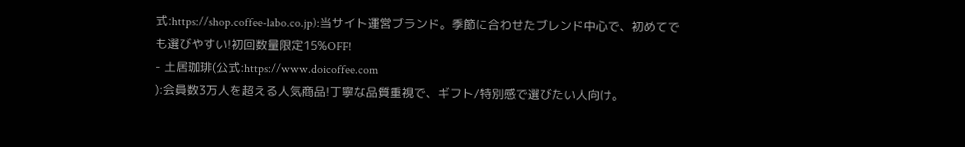式:https://shop.coffee-labo.co.jp):当サイト運営ブランド。季節に合わせたブレンド中心で、初めてでも選びやすい!初回数量限定15%OFF!
- 土居珈琲(公式:https://www.doicoffee.com
):会員数3万人を超える人気商品!丁寧な品質重視で、ギフト/特別感で選びたい人向け。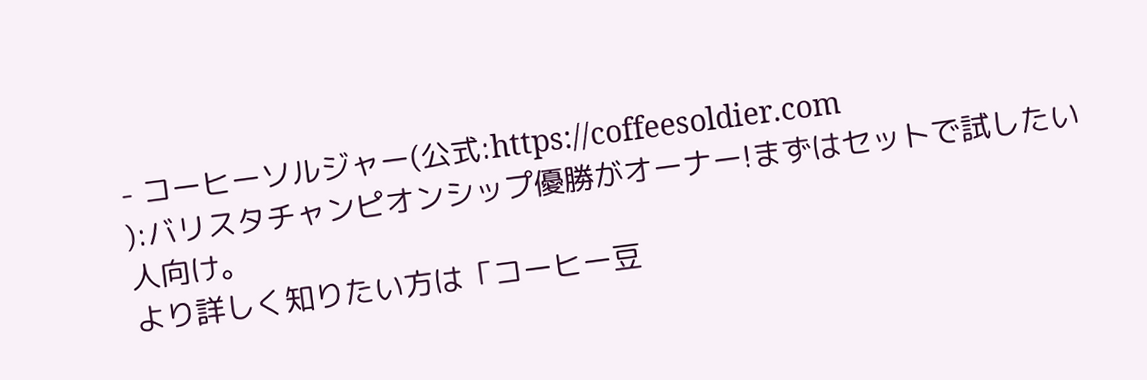- コーヒーソルジャー(公式:https://coffeesoldier.com
):バリスタチャンピオンシップ優勝がオーナー!まずはセットで試したい人向け。
より詳しく知りたい方は「コーヒー豆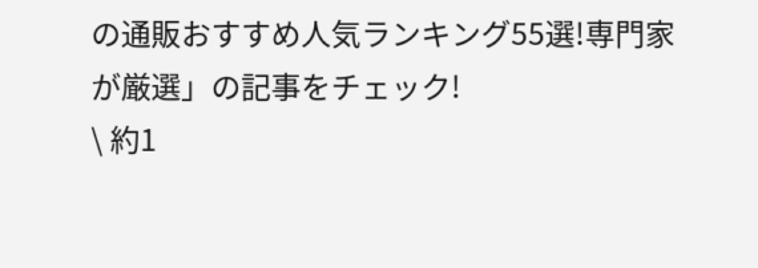の通販おすすめ人気ランキング55選!専門家が厳選」の記事をチェック!
\ 約1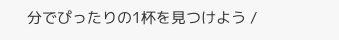分でぴったりの1杯を見つけよう /